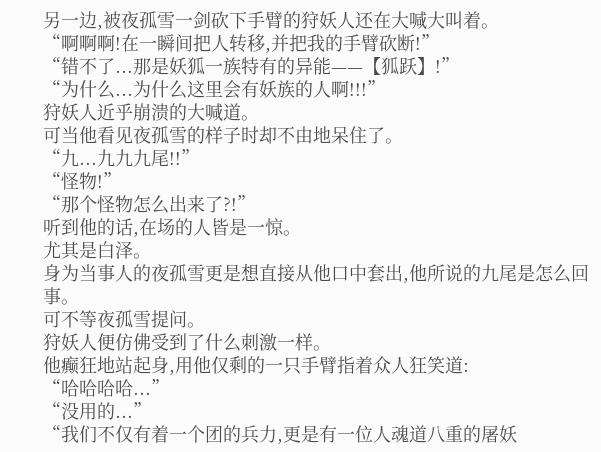另一边,被夜孤雪一剑砍下手臂的狩妖人还在大喊大叫着。
“啊啊啊!在一瞬间把人转移,并把我的手臂砍断!”
“错不了...那是妖狐一族特有的异能——【狐跃】!”
“为什么...为什么这里会有妖族的人啊!!!”
狩妖人近乎崩溃的大喊道。
可当他看见夜孤雪的样子时却不由地呆住了。
“九...九九九尾!!”
“怪物!”
“那个怪物怎么出来了?!”
听到他的话,在场的人皆是一惊。
尤其是白泽。
身为当事人的夜孤雪更是想直接从他口中套出,他所说的九尾是怎么回事。
可不等夜孤雪提问。
狩妖人便仿佛受到了什么刺激一样。
他癫狂地站起身,用他仅剩的一只手臂指着众人狂笑道:
“哈哈哈哈...”
“没用的...”
“我们不仅有着一个团的兵力,更是有一位人魂道八重的屠妖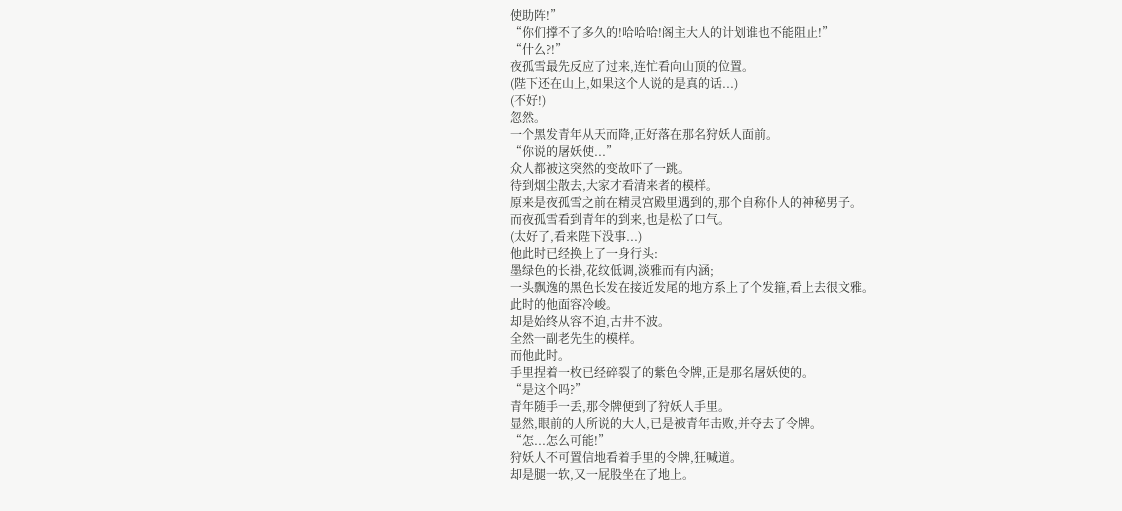使助阵!”
“你们撑不了多久的!哈哈哈!阁主大人的计划谁也不能阻止!”
“什么?!”
夜孤雪最先反应了过来,连忙看向山顶的位置。
(陛下还在山上,如果这个人说的是真的话...)
(不好!)
忽然。
一个黑发青年从天而降,正好落在那名狩妖人面前。
“你说的屠妖使...”
众人都被这突然的变故吓了一跳。
待到烟尘散去,大家才看清来者的模样。
原来是夜孤雪之前在精灵宫殿里遇到的,那个自称仆人的神秘男子。
而夜孤雪看到青年的到来,也是松了口气。
(太好了,看来陛下没事...)
他此时已经换上了一身行头:
墨绿色的长褂,花纹低调,淡雅而有内涵;
一头飘逸的黑色长发在接近发尾的地方系上了个发箍,看上去很文雅。
此时的他面容冷峻。
却是始终从容不迫,古井不波。
全然一副老先生的模样。
而他此时。
手里捏着一枚已经碎裂了的紫色令牌,正是那名屠妖使的。
“是这个吗?”
青年随手一丢,那令牌便到了狩妖人手里。
显然,眼前的人所说的大人,已是被青年击败,并夺去了令牌。
“怎...怎么可能!”
狩妖人不可置信地看着手里的令牌,狂喊道。
却是腿一软,又一屁股坐在了地上。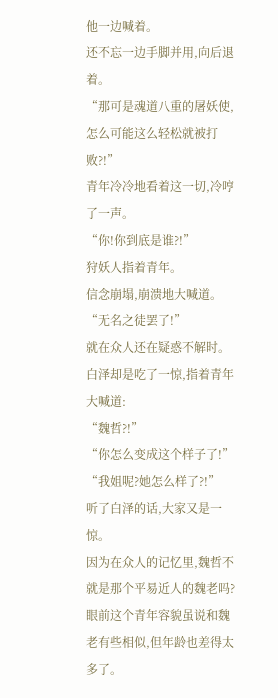他一边喊着。
还不忘一边手脚并用,向后退着。
“那可是魂道八重的屠妖使,怎么可能这么轻松就被打败?!”
青年冷冷地看着这一切,冷哼了一声。
“你!你到底是谁?!”
狩妖人指着青年。
信念崩塌,崩溃地大喊道。
“无名之徒罢了!”
就在众人还在疑惑不解时。
白泽却是吃了一惊,指着青年大喊道:
“魏哲?!”
“你怎么变成这个样子了!”
“我姐呢?她怎么样了?!”
听了白泽的话,大家又是一惊。
因为在众人的记忆里,魏哲不就是那个平易近人的魏老吗?
眼前这个青年容貌虽说和魏老有些相似,但年龄也差得太多了。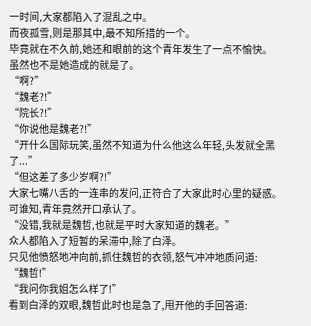一时间,大家都陷入了混乱之中。
而夜孤雪,则是那其中,最不知所措的一个。
毕竟就在不久前,她还和眼前的这个青年发生了一点不愉快。
虽然也不是她造成的就是了。
“啊?”
“魏老?!”
“院长?!”
“你说他是魏老?!”
“开什么国际玩笑,虽然不知道为什么他这么年轻,头发就全黑了...”
“但这差了多少岁啊?!”
大家七嘴八舌的一连串的发问,正符合了大家此时心里的疑惑。
可谁知,青年竟然开口承认了。
“没错,我就是魏哲,也就是平时大家知道的魏老。”
众人都陷入了短暂的呆滞中,除了白泽。
只见他愤怒地冲向前,抓住魏哲的衣领,怒气冲冲地质问道:
“魏哲!”
“我问你我姐怎么样了!”
看到白泽的双眼,魏哲此时也是急了,甩开他的手回答道: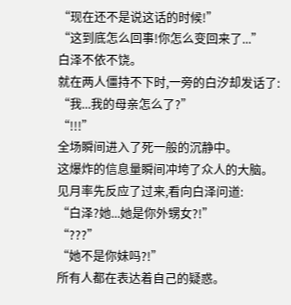“现在还不是说这话的时候!”
“这到底怎么回事!你怎么变回来了...”
白泽不依不饶。
就在两人僵持不下时,一旁的白汐却发话了:
“我...我的母亲怎么了?”
“!!!”
全场瞬间进入了死一般的沉静中。
这爆炸的信息量瞬间冲垮了众人的大脑。
见月率先反应了过来,看向白泽问道:
“白泽?她...她是你外甥女?!”
“???”
“她不是你妹吗?!”
所有人都在表达着自己的疑惑。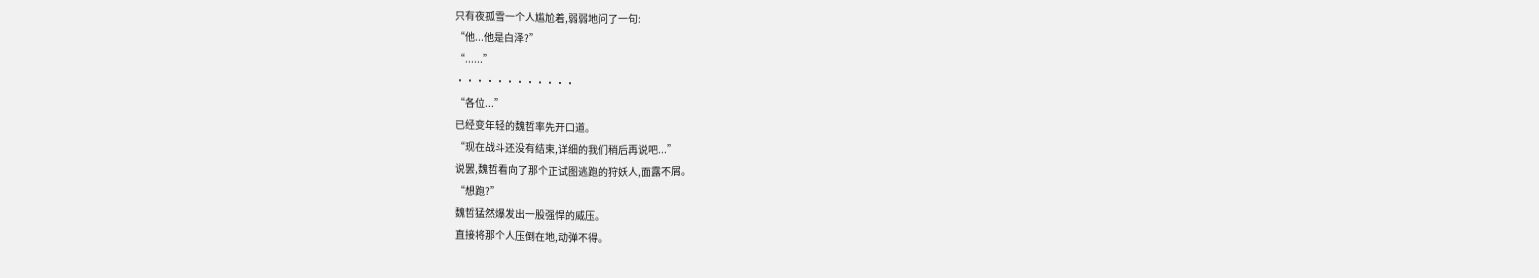只有夜孤雪一个人尴尬着,弱弱地问了一句:
“他...他是白泽?”
“......”
············
“各位...”
已经变年轻的魏哲率先开口道。
“现在战斗还没有结束,详细的我们稍后再说吧...”
说罢,魏哲看向了那个正试图逃跑的狩妖人,面露不屑。
“想跑?”
魏哲猛然爆发出一股强悍的威压。
直接将那个人压倒在地,动弹不得。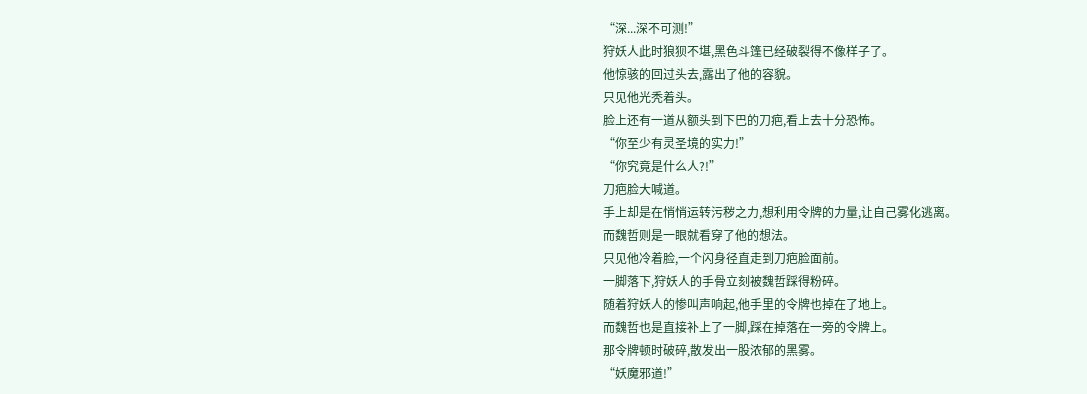“深...深不可测!”
狩妖人此时狼狈不堪,黑色斗篷已经破裂得不像样子了。
他惊骇的回过头去,露出了他的容貌。
只见他光秃着头。
脸上还有一道从额头到下巴的刀疤,看上去十分恐怖。
“你至少有灵圣境的实力!”
“你究竟是什么人?!”
刀疤脸大喊道。
手上却是在悄悄运转污秽之力,想利用令牌的力量,让自己雾化逃离。
而魏哲则是一眼就看穿了他的想法。
只见他冷着脸,一个闪身径直走到刀疤脸面前。
一脚落下,狩妖人的手骨立刻被魏哲踩得粉碎。
随着狩妖人的惨叫声响起,他手里的令牌也掉在了地上。
而魏哲也是直接补上了一脚,踩在掉落在一旁的令牌上。
那令牌顿时破碎,散发出一股浓郁的黑雾。
“妖魔邪道!”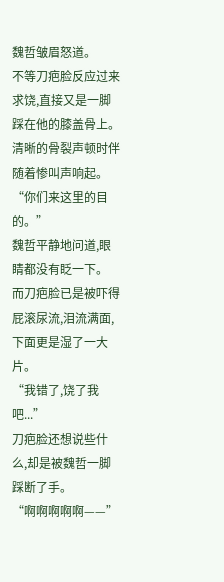魏哲皱眉怒道。
不等刀疤脸反应过来求饶,直接又是一脚踩在他的膝盖骨上。
清晰的骨裂声顿时伴随着惨叫声响起。
“你们来这里的目的。”
魏哲平静地问道,眼睛都没有眨一下。
而刀疤脸已是被吓得屁滚尿流,泪流满面,下面更是湿了一大片。
“我错了,饶了我吧...”
刀疤脸还想说些什么,却是被魏哲一脚踩断了手。
“啊啊啊啊啊——”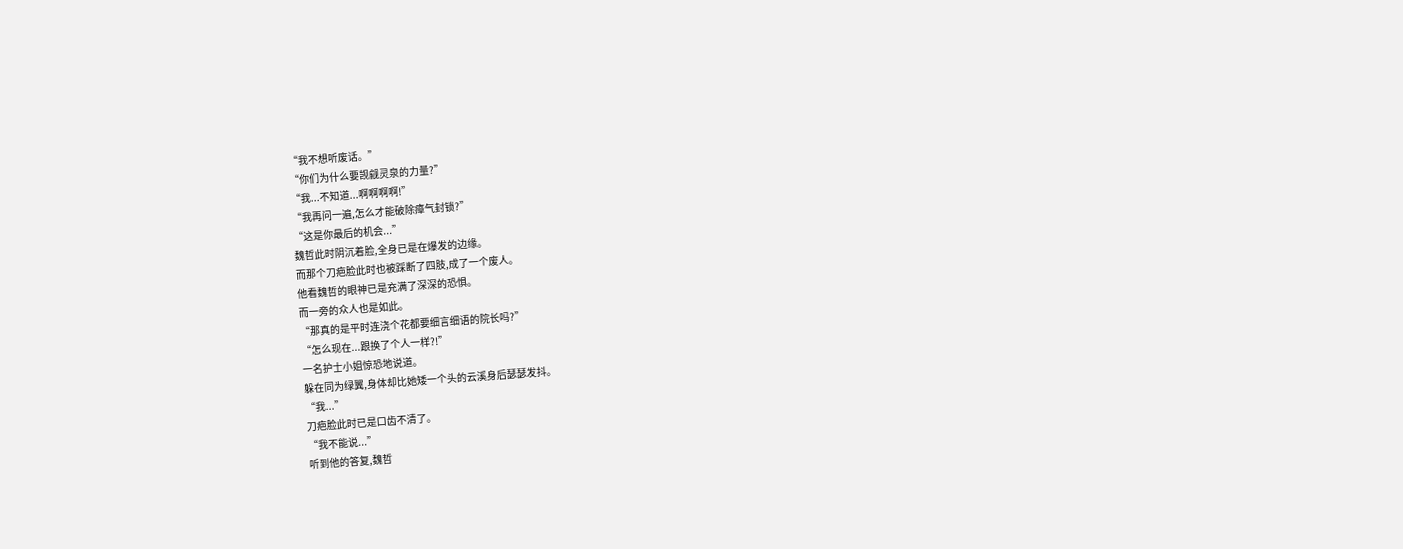“我不想听废话。”
“你们为什么要觊觎灵泉的力量?”
“我...不知道...啊啊啊啊!”
“我再问一遍,怎么才能破除瘴气封锁?”
“这是你最后的机会...”
魏哲此时阴沉着脸,全身已是在爆发的边缘。
而那个刀疤脸此时也被踩断了四肢,成了一个废人。
他看魏哲的眼神已是充满了深深的恐惧。
而一旁的众人也是如此。
“那真的是平时连浇个花都要细言细语的院长吗?”
“怎么现在...跟换了个人一样?!”
一名护士小姐惊恐地说道。
躲在同为绿翼,身体却比她矮一个头的云溪身后瑟瑟发抖。
“我...”
刀疤脸此时已是口齿不清了。
“我不能说...”
听到他的答复,魏哲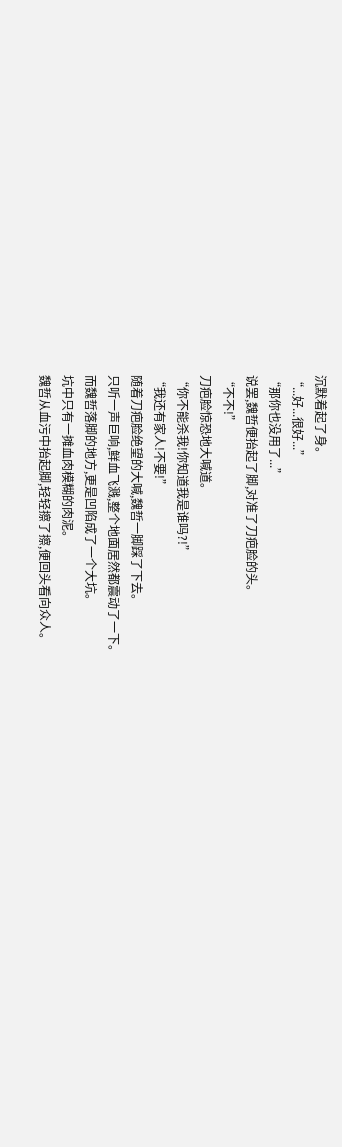沉默着起了身。
“...好...很好...”
“那你也没用了...”
说罢,魏哲便抬起了脚,对准了刀疤脸的头。
“不不!”
刀疤脸惊恐地大喊道。
“你不能杀我!你知道我是谁吗?!”
“我还有家人!不要!”
随着刀疤脸绝望的大喊,魏哲一脚踩了下去。
只听一声巨响,鲜血飞溅,整个地面居然都震动了一下。
而魏哲落脚的地方,更是凹陷成了一个大坑。
坑中只有一摊血肉模糊的肉泥。
魏哲从血污中抬起脚,轻轻擦了擦,便回头看向众人。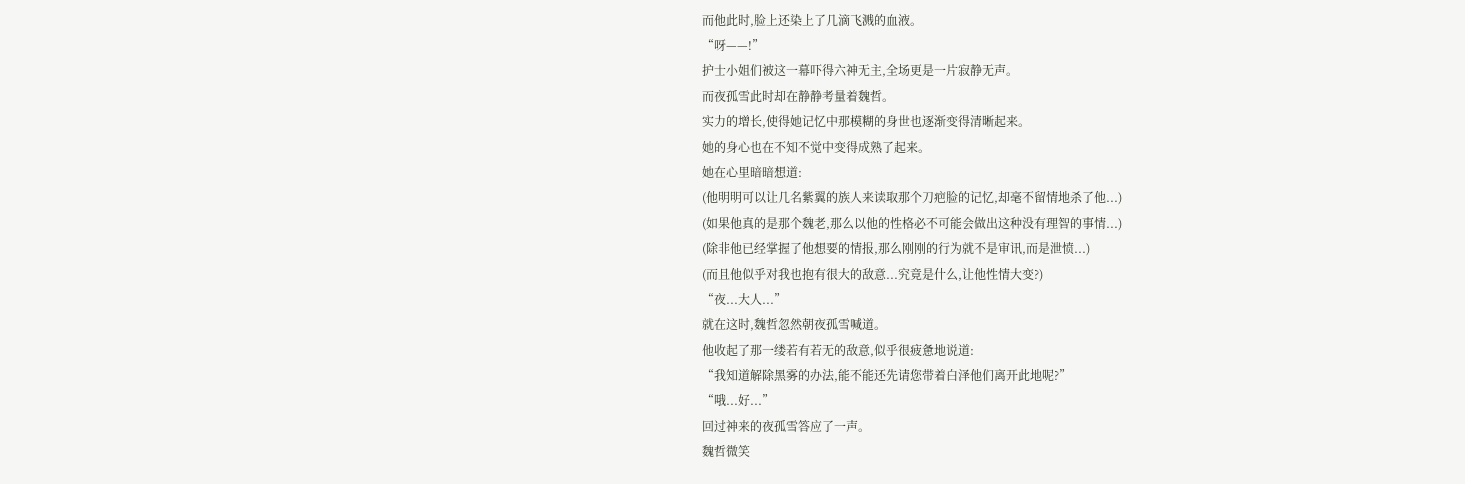而他此时,脸上还染上了几滴飞溅的血液。
“呀——!”
护士小姐们被这一幕吓得六神无主,全场更是一片寂静无声。
而夜孤雪此时却在静静考量着魏哲。
实力的增长,使得她记忆中那模糊的身世也逐渐变得清晰起来。
她的身心也在不知不觉中变得成熟了起来。
她在心里暗暗想道:
(他明明可以让几名紫翼的族人来读取那个刀疤脸的记忆,却毫不留情地杀了他...)
(如果他真的是那个魏老,那么以他的性格必不可能会做出这种没有理智的事情...)
(除非他已经掌握了他想要的情报,那么刚刚的行为就不是审讯,而是泄愤...)
(而且他似乎对我也抱有很大的敌意...究竟是什么,让他性情大变?)
“夜...大人...”
就在这时,魏哲忽然朝夜孤雪喊道。
他收起了那一缕若有若无的敌意,似乎很疲惫地说道:
“我知道解除黑雾的办法,能不能还先请您带着白泽他们离开此地呢?”
“哦...好...”
回过神来的夜孤雪答应了一声。
魏哲微笑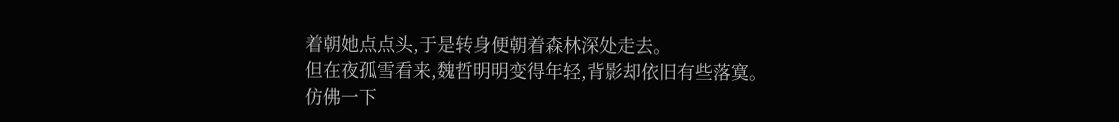着朝她点点头,于是转身便朝着森林深处走去。
但在夜孤雪看来,魏哲明明变得年轻,背影却依旧有些落寞。
仿佛一下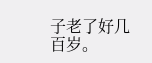子老了好几百岁。